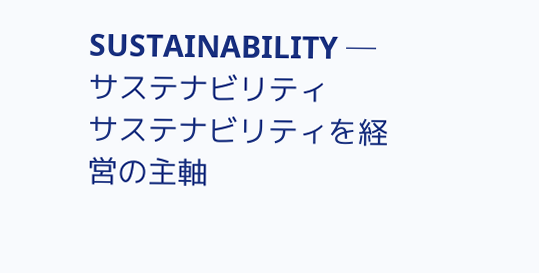SUSTAINABILITY ─ サステナビリティ
サステナビリティを経営の主軸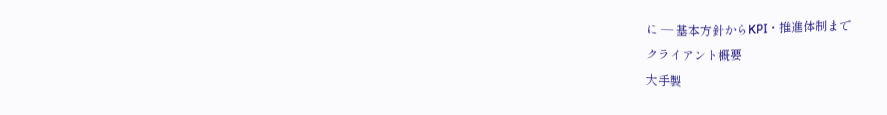に ― 基本方針からKPI・推進体制まで
クライアント概要
大手製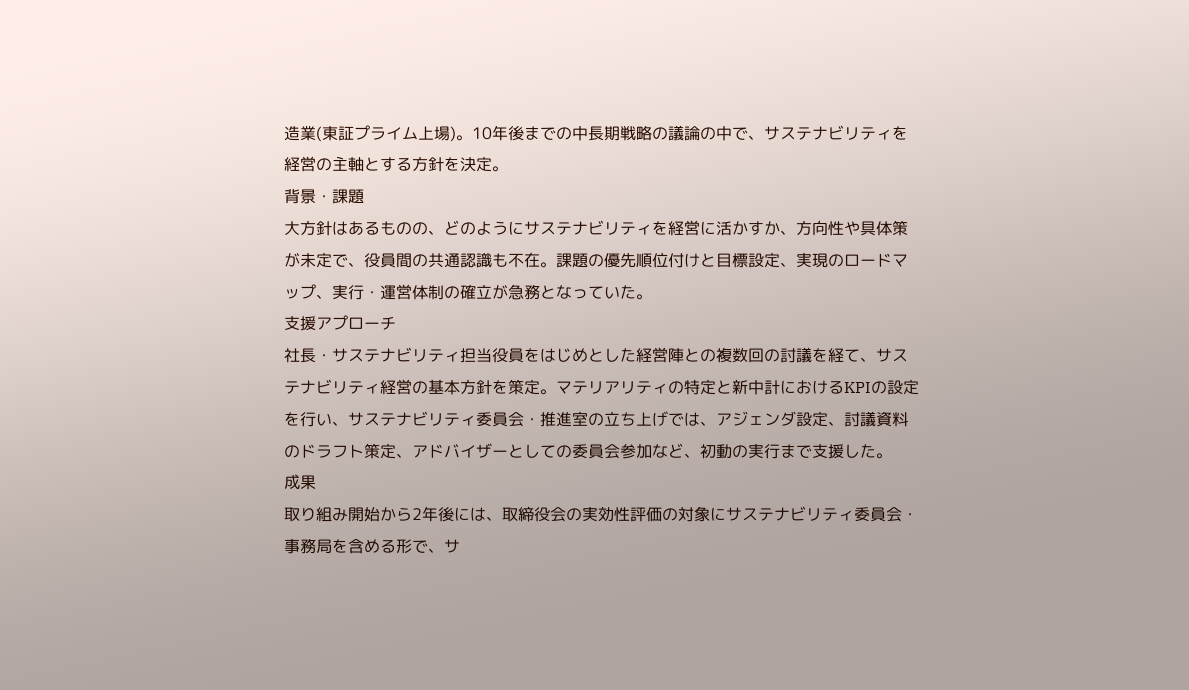造業(東証プライム上場)。10年後までの中長期戦略の議論の中で、サステナビリティを経営の主軸とする方針を決定。
背景・課題
大方針はあるものの、どのようにサステナビリティを経営に活かすか、方向性や具体策が未定で、役員間の共通認識も不在。課題の優先順位付けと目標設定、実現のロードマップ、実行・運営体制の確立が急務となっていた。
支援アプローチ
社長・サステナビリティ担当役員をはじめとした経営陣との複数回の討議を経て、サステナビリティ経営の基本方針を策定。マテリアリティの特定と新中計におけるKPIの設定を行い、サステナビリティ委員会・推進室の立ち上げでは、アジェンダ設定、討議資料のドラフト策定、アドバイザーとしての委員会参加など、初動の実行まで支援した。
成果
取り組み開始から2年後には、取締役会の実効性評価の対象にサステナビリティ委員会・事務局を含める形で、サ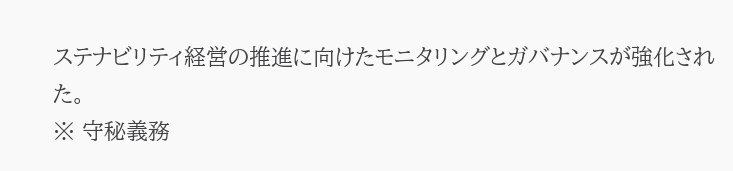ステナビリティ経営の推進に向けたモニタリングとガバナンスが強化された。
※ 守秘義務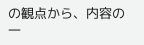の観点から、内容の一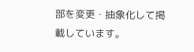部を変更・抽象化して掲載しています。